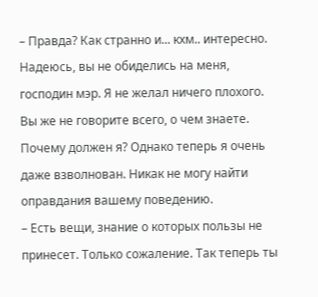– Правда? Как странно и... кхм.. интересно. Надеюсь, вы не обиделись на меня, господин мэр. Я не желал ничего плохого. Вы же не говорите всего, о чем знаете. Почему должен я? Однако теперь я очень даже взволнован. Никак не могу найти оправдания вашему поведению.
– Есть вещи, знание о которых пользы не принесет. Только сожаление. Так теперь ты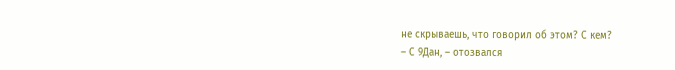не скрываешь, что говорил об этом? С кем?
– С 9Дан, – отозвался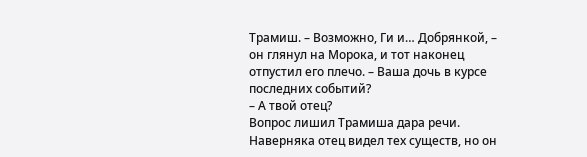Трамиш. – Возможно, Ги и… Добрянкой, – он глянул на Морока, и тот наконец отпустил его плечо. – Ваша дочь в курсе последних событий?
– А твой отец?
Вопрос лишил Трамиша дара речи. Наверняка отец видел тех существ, но он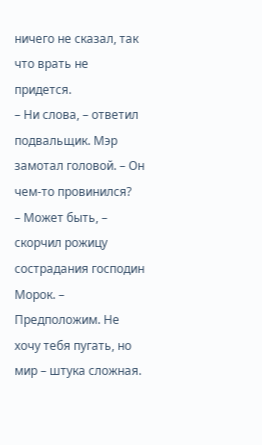ничего не сказал, так что врать не придется.
– Ни слова, – ответил подвальщик. Мэр замотал головой. – Он чем-то провинился?
– Может быть, – скорчил рожицу сострадания господин Морок. – Предположим. Не хочу тебя пугать, но мир – штука сложная.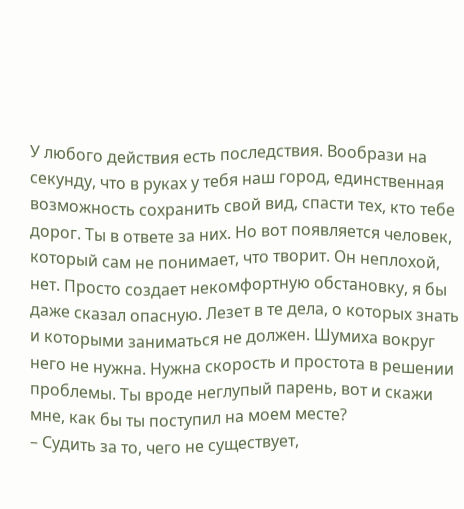У любого действия есть последствия. Вообрази на секунду, что в руках у тебя наш город, единственная возможность сохранить свой вид, спасти тех, кто тебе дорог. Ты в ответе за них. Но вот появляется человек, который сам не понимает, что творит. Он неплохой, нет. Просто создает некомфортную обстановку, я бы даже сказал опасную. Лезет в те дела, о которых знать и которыми заниматься не должен. Шумиха вокруг него не нужна. Нужна скорость и простота в решении проблемы. Ты вроде неглупый парень, вот и скажи мне, как бы ты поступил на моем месте?
– Судить за то, чего не существует,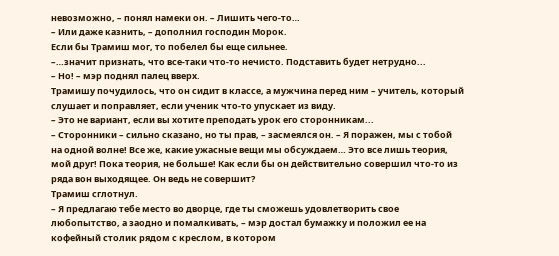невозможно, – понял намеки он. – Лишить чего-то…
– Или даже казнить, – дополнил господин Морок.
Если бы Трамиш мог, то побелел бы еще сильнее.
–…значит признать, что все-таки что-то нечисто. Подставить будет нетрудно...
– Но! – мэр поднял палец вверх.
Трамишу почудилось, что он сидит в классе, а мужчина перед ним – учитель, который слушает и поправляет, если ученик что-то упускает из виду.
– Это не вариант, если вы хотите преподать урок его сторонникам...
– Сторонники – сильно сказано, но ты прав, – засмеялся он. – Я поражен, мы с тобой на одной волне! Все же, какие ужасные вещи мы обсуждаем… Это все лишь теория, мой друг! Пока теория, не больше! Как если бы он действительно совершил что-то из ряда вон выходящее. Он ведь не совершит?
Трамиш сглотнул.
– Я предлагаю тебе место во дворце, где ты сможешь удовлетворить свое любопытство, а заодно и помалкивать, – мэр достал бумажку и положил ее на кофейный столик рядом с креслом, в котором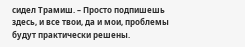сидел Трамиш. – Просто подпишешь здесь, и все твои, да и мои, проблемы будут практически решены.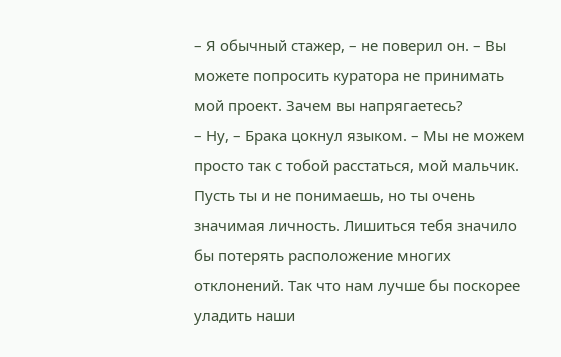– Я обычный стажер, – не поверил он. – Вы можете попросить куратора не принимать мой проект. Зачем вы напрягаетесь?
– Ну, – Брака цокнул языком. – Мы не можем просто так с тобой расстаться, мой мальчик. Пусть ты и не понимаешь, но ты очень значимая личность. Лишиться тебя значило бы потерять расположение многих отклонений. Так что нам лучше бы поскорее уладить наши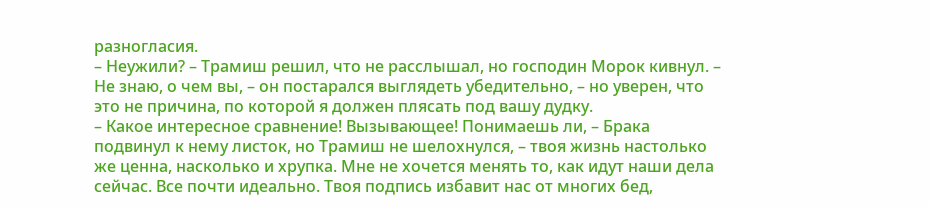разногласия.
– Неужили? – Трамиш решил, что не расслышал, но господин Морок кивнул. – Не знаю, о чем вы, – он постарался выглядеть убедительно, – но уверен, что это не причина, по которой я должен плясать под вашу дудку.
– Какое интересное сравнение! Вызывающее! Понимаешь ли, – Брака подвинул к нему листок, но Трамиш не шелохнулся, – твоя жизнь настолько же ценна, насколько и хрупка. Мне не хочется менять то, как идут наши дела сейчас. Все почти идеально. Твоя подпись избавит нас от многих бед,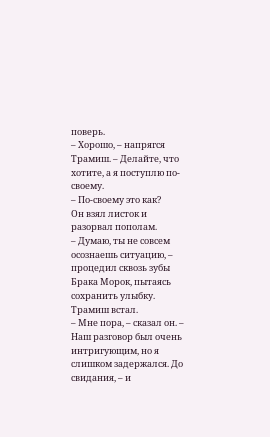поверь.
– Хорошо, – напрягся Трамиш. – Делайте, что хотите, а я поступлю по-своему.
– По-своему это как?
Он взял листок и разорвал пополам.
– Думаю, ты не совсем осознаешь ситуацию, – процедил сквозь зубы Брака Морок, пытаясь сохранить улыбку.
Трамиш встал.
– Мне пора, – сказал он. – Наш разговор был очень интригующим, но я слишком задержался. До свидания, – и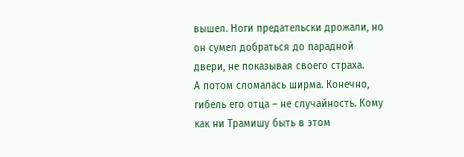вышел. Ноги предательски дрожали, но он сумел добраться до парадной двери, не показывая своего страха.
А потом сломалась ширма. Конечно, гибель его отца – не случайность. Кому как ни Трамишу быть в этом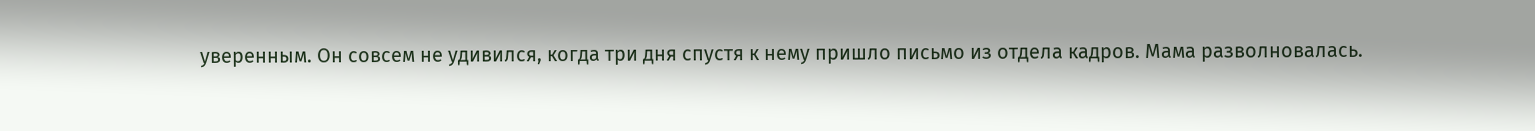уверенным. Он совсем не удивился, когда три дня спустя к нему пришло письмо из отдела кадров. Мама разволновалась.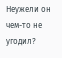Неужели он чем-то не угодил?